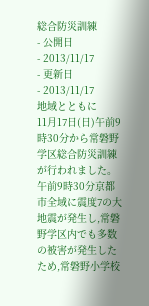総合防災訓練
- 公開日
- 2013/11/17
- 更新日
- 2013/11/17
地域とともに
11月17日(日)午前9時30分から常磐野学区総合防災訓練が行われました。
午前9時30分京都市全域に震度7の大地震が発生し,常磐野学区内でも多数の被害が発生したため,常磐野小学校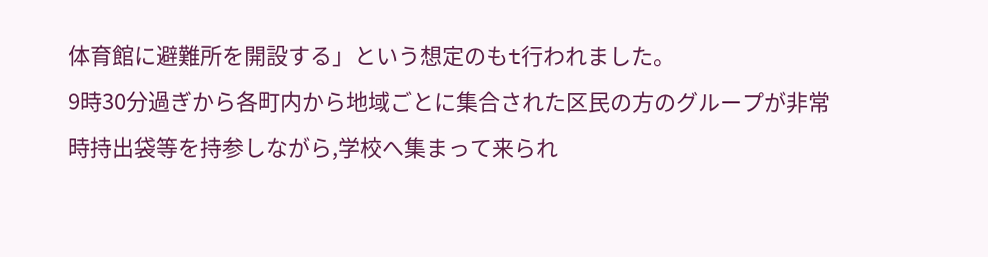体育館に避難所を開設する」という想定のもt行われました。
9時30分過ぎから各町内から地域ごとに集合された区民の方のグループが非常時持出袋等を持参しながら,学校へ集まって来られ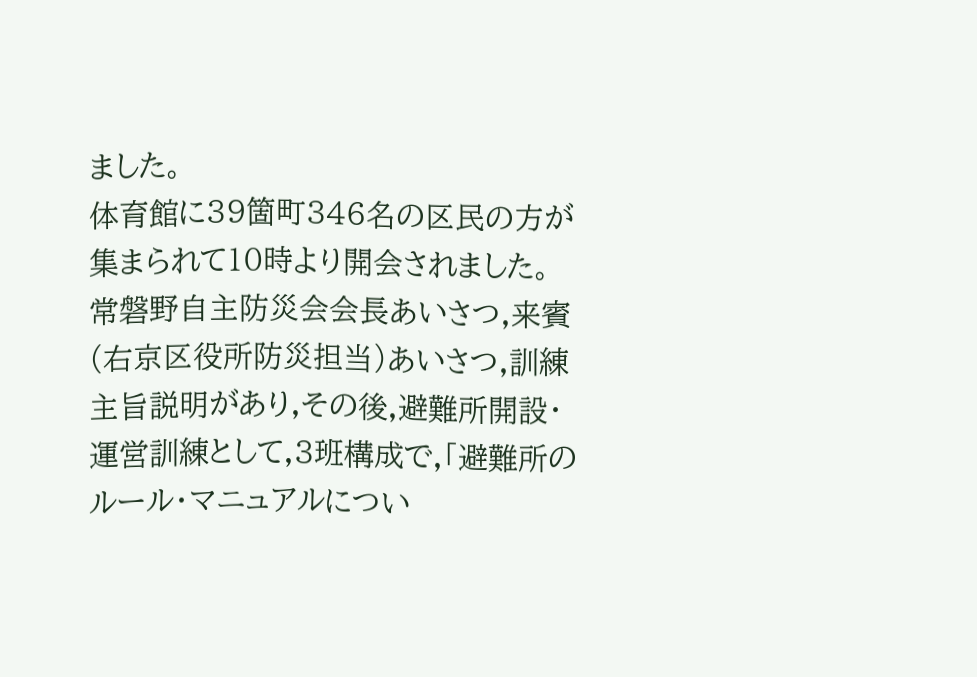ました。
体育館に39箇町346名の区民の方が集まられて10時より開会されました。
常磐野自主防災会会長あいさつ,来賓(右京区役所防災担当)あいさつ,訓練主旨説明があり,その後,避難所開設・運営訓練として,3班構成で,「避難所のルール・マニュアルについ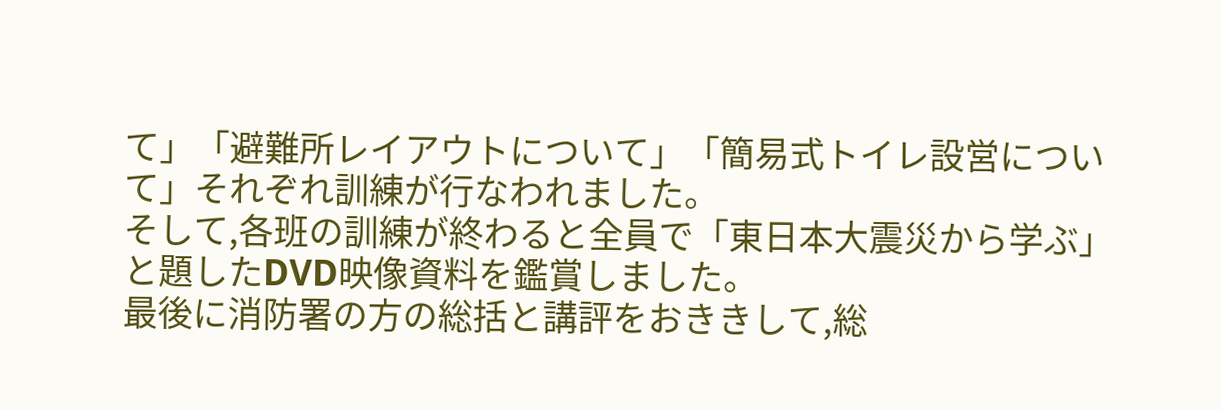て」「避難所レイアウトについて」「簡易式トイレ設営について」それぞれ訓練が行なわれました。
そして,各班の訓練が終わると全員で「東日本大震災から学ぶ」と題したDVD映像資料を鑑賞しました。
最後に消防署の方の総括と講評をおききして,総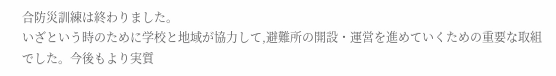合防災訓練は終わりました。
いざという時のために学校と地域が協力して,避難所の開設・運営を進めていくための重要な取組でした。今後もより実質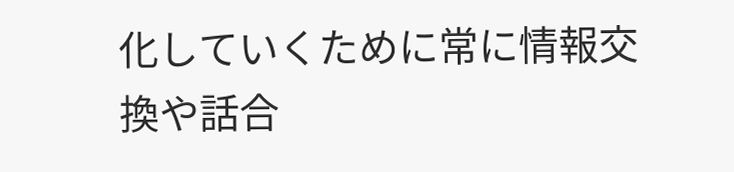化していくために常に情報交換や話合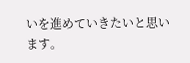いを進めていきたいと思います。